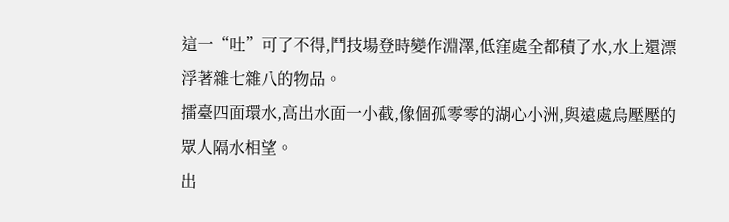這一“吐”可了不得,鬥技場登時變作淵澤,低窪處全都積了水,水上還漂浮著雜七雜八的物品。
擂臺四面環水,高出水面一小截,像個孤零零的湖心小洲,與遠處烏壓壓的眾人隔水相望。
出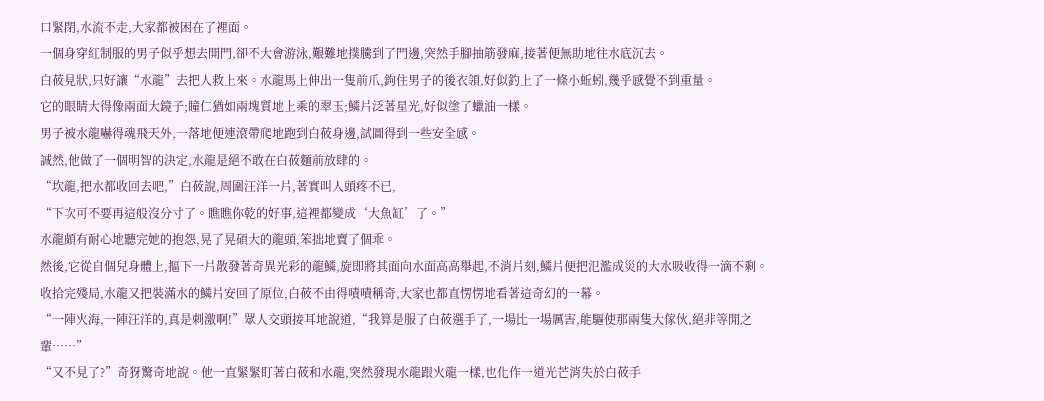口緊閉,水流不走,大家都被困在了裡面。
一個身穿紅制服的男子似乎想去開門,卻不大會游泳,艱難地撲騰到了門邊,突然手腳抽筋發麻,接著便無助地往水底沉去。
白莜見狀,只好讓“水龍”去把人救上來。水龍馬上伸出一隻前爪,鉤住男子的後衣領,好似釣上了一條小蚯蚓,幾乎感覺不到重量。
它的眼睛大得像兩面大鏡子;瞳仁猶如兩塊質地上乘的翠玉;鱗片泛著星光,好似塗了蠟油一樣。
男子被水龍嚇得魂飛天外,一落地便連滾帶爬地跑到白莜身邊,試圖得到一些安全感。
誠然,他做了一個明智的決定,水龍是絕不敢在白莜麵前放肆的。
“坎龍,把水都收回去吧,”白莜說,周圍汪洋一片,著實叫人頭疼不已,
“下次可不要再這般沒分寸了。瞧瞧你乾的好事,這裡都變成‘大魚缸’了。”
水龍頗有耐心地聽完她的抱怨,晃了晃碩大的龍頭,笨拙地賣了個乖。
然後,它從自個兒身體上,摳下一片散發著奇異光彩的龍鱗,旋即將其面向水面高高舉起,不消片刻,鱗片便把氾濫成災的大水吸收得一滴不剩。
收拾完殘局,水龍又把裝滿水的鱗片安回了原位,白莜不由得嘖嘖稱奇,大家也都直愣愣地看著這奇幻的一幕。
“一陣火海,一陣汪洋的,真是刺激啊!”眾人交頭接耳地說道,“我算是服了白莜選手了,一場比一場厲害,能驅使那兩隻大傢伙,絕非等閒之輩……”
“又不見了?”奇犽驚奇地說。他一直緊緊盯著白莜和水龍,突然發現水龍跟火龍一樣,也化作一道光芒消失於白莜手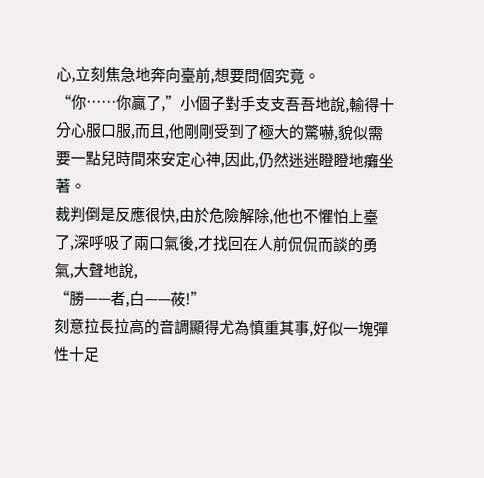心,立刻焦急地奔向臺前,想要問個究竟。
“你……你贏了,”小個子對手支支吾吾地說,輸得十分心服口服,而且,他剛剛受到了極大的驚嚇,貌似需要一點兒時間來安定心神,因此,仍然迷迷瞪瞪地癱坐著。
裁判倒是反應很快,由於危險解除,他也不懼怕上臺了,深呼吸了兩口氣後,才找回在人前侃侃而談的勇氣,大聲地說,
“勝——者,白——莜!”
刻意拉長拉高的音調顯得尤為慎重其事,好似一塊彈性十足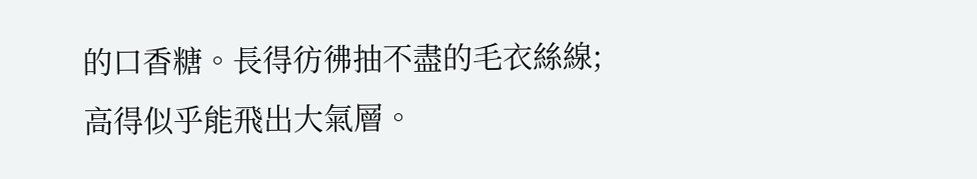的口香糖。長得彷彿抽不盡的毛衣絲線;高得似乎能飛出大氣層。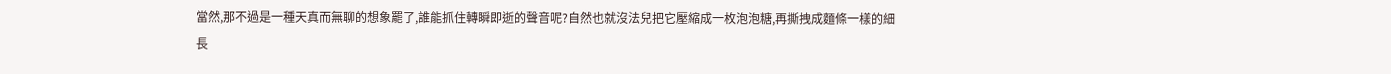當然,那不過是一種天真而無聊的想象罷了,誰能抓住轉瞬即逝的聲音呢?自然也就沒法兒把它壓縮成一枚泡泡糖,再撕拽成麵條一樣的細長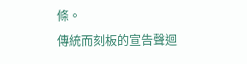條。
傳統而刻板的宣告聲迴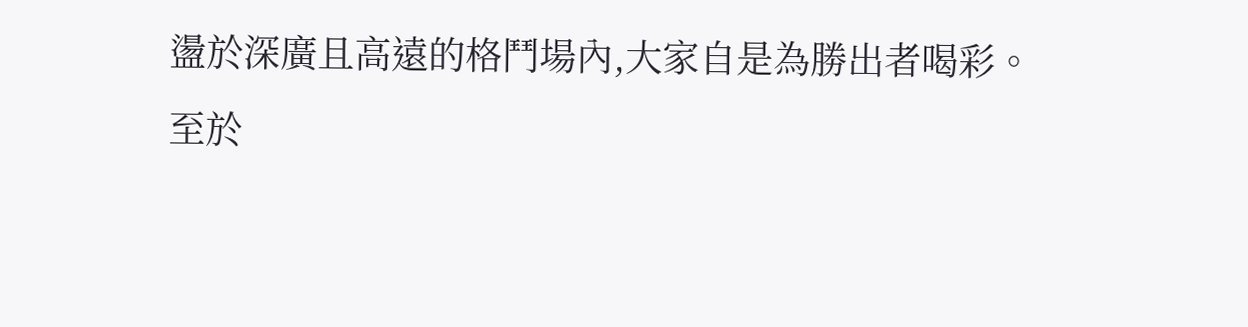盪於深廣且高遠的格鬥場內,大家自是為勝出者喝彩。
至於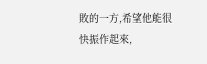敗的一方,希望他能很快振作起來,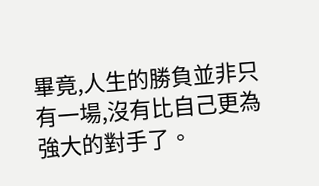畢竟,人生的勝負並非只有一場,沒有比自己更為強大的對手了。